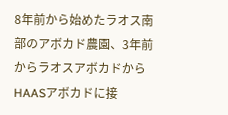8年前から始めたラオス南部のアボカド農園、3年前からラオスアボカドからHAASアボカドに接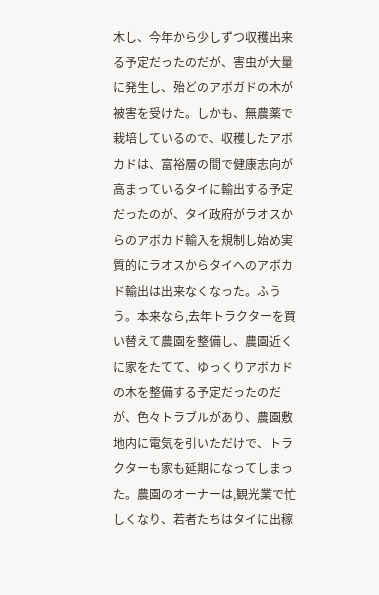木し、今年から少しずつ収穫出来る予定だったのだが、害虫が大量に発生し、殆どのアボガドの木が被害を受けた。しかも、無農薬で栽培しているので、収穫したアボカドは、富裕層の間で健康志向が高まっているタイに輸出する予定だったのが、タイ政府がラオスからのアボカド輸入を規制し始め実質的にラオスからタイへのアボカド輸出は出来なくなった。ふうう。本来なら,去年トラクターを買い替えて農園を整備し、農園近くに家をたてて、ゆっくりアボカドの木を整備する予定だったのだが、色々トラブルがあり、農園敷地内に電気を引いただけで、トラクターも家も延期になってしまった。農園のオーナーは,観光業で忙しくなり、若者たちはタイに出稼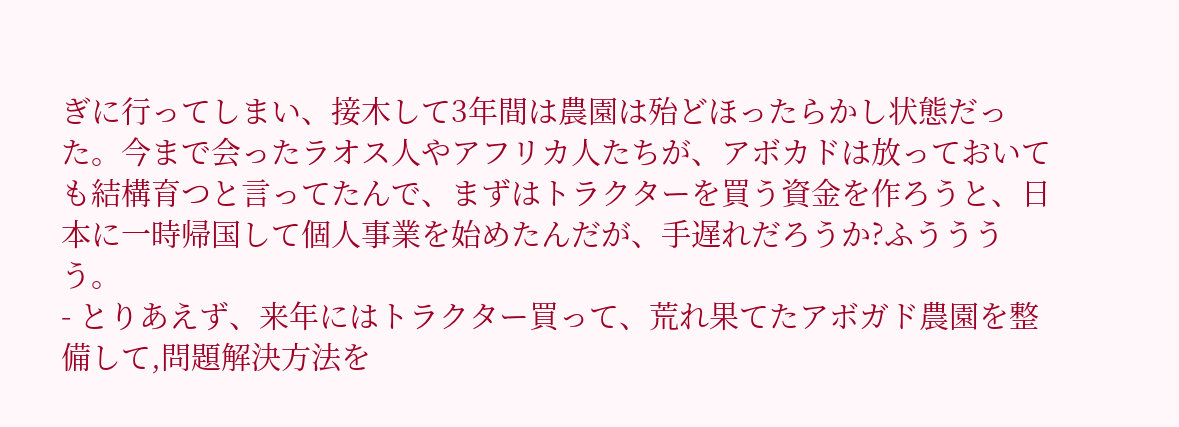ぎに行ってしまい、接木して3年間は農園は殆どほったらかし状態だった。今まで会ったラオス人やアフリカ人たちが、アボカドは放っておいても結構育つと言ってたんで、まずはトラクターを買う資金を作ろうと、日本に一時帰国して個人事業を始めたんだが、手遅れだろうか?ふうううう。
- とりあえず、来年にはトラクター買って、荒れ果てたアボガド農園を整備して,問題解決方法を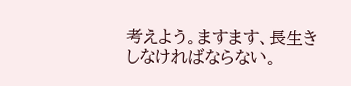考えよう。ますます、長生きしなければならない。